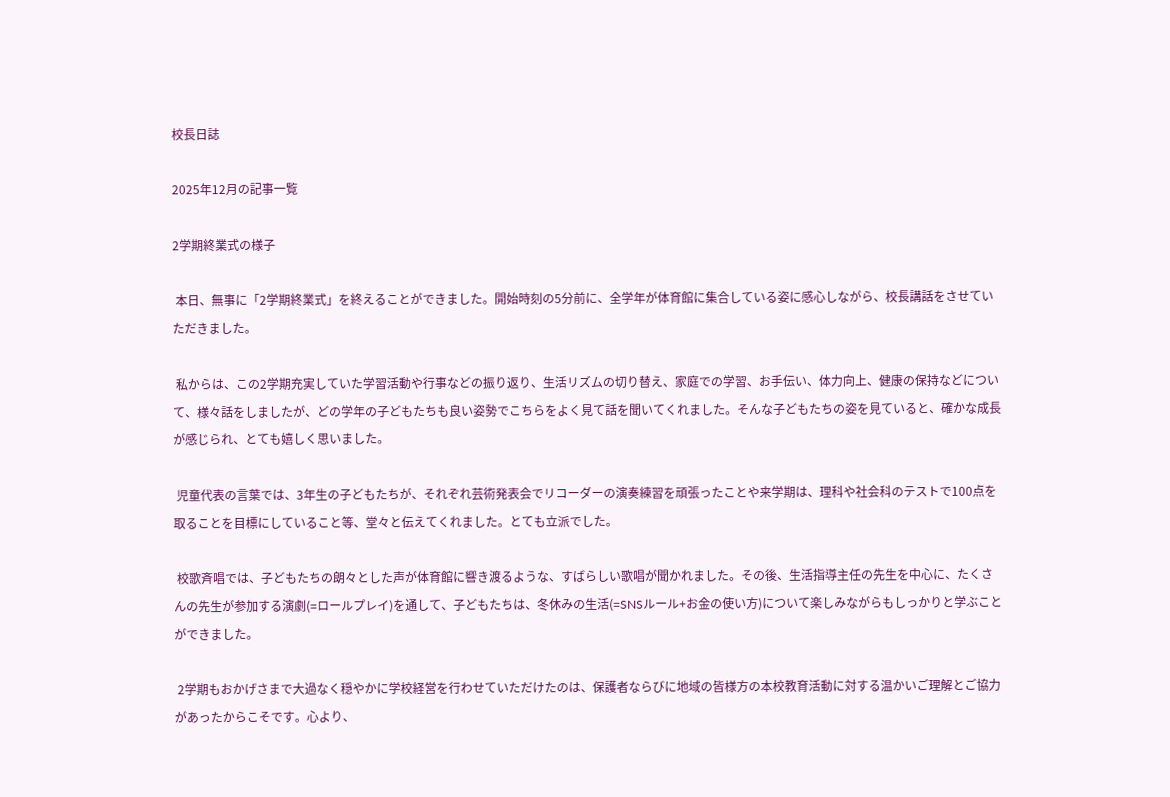校長日誌

2025年12月の記事一覧

2学期終業式の様子

 本日、無事に「2学期終業式」を終えることができました。開始時刻の5分前に、全学年が体育館に集合している姿に感心しながら、校長講話をさせていただきました。

 私からは、この2学期充実していた学習活動や行事などの振り返り、生活リズムの切り替え、家庭での学習、お手伝い、体力向上、健康の保持などについて、様々話をしましたが、どの学年の子どもたちも良い姿勢でこちらをよく見て話を聞いてくれました。そんな子どもたちの姿を見ていると、確かな成長が感じられ、とても嬉しく思いました。

 児童代表の言葉では、3年生の子どもたちが、それぞれ芸術発表会でリコーダーの演奏練習を頑張ったことや来学期は、理科や社会科のテストで100点を取ることを目標にしていること等、堂々と伝えてくれました。とても立派でした。

 校歌斉唱では、子どもたちの朗々とした声が体育館に響き渡るような、すばらしい歌唱が聞かれました。その後、生活指導主任の先生を中心に、たくさんの先生が参加する演劇(=ロールプレイ)を通して、子どもたちは、冬休みの生活(=SNSルール+お金の使い方)について楽しみながらもしっかりと学ぶことができました。

 2学期もおかげさまで大過なく穏やかに学校経営を行わせていただけたのは、保護者ならびに地域の皆様方の本校教育活動に対する温かいご理解とご協力があったからこそです。心より、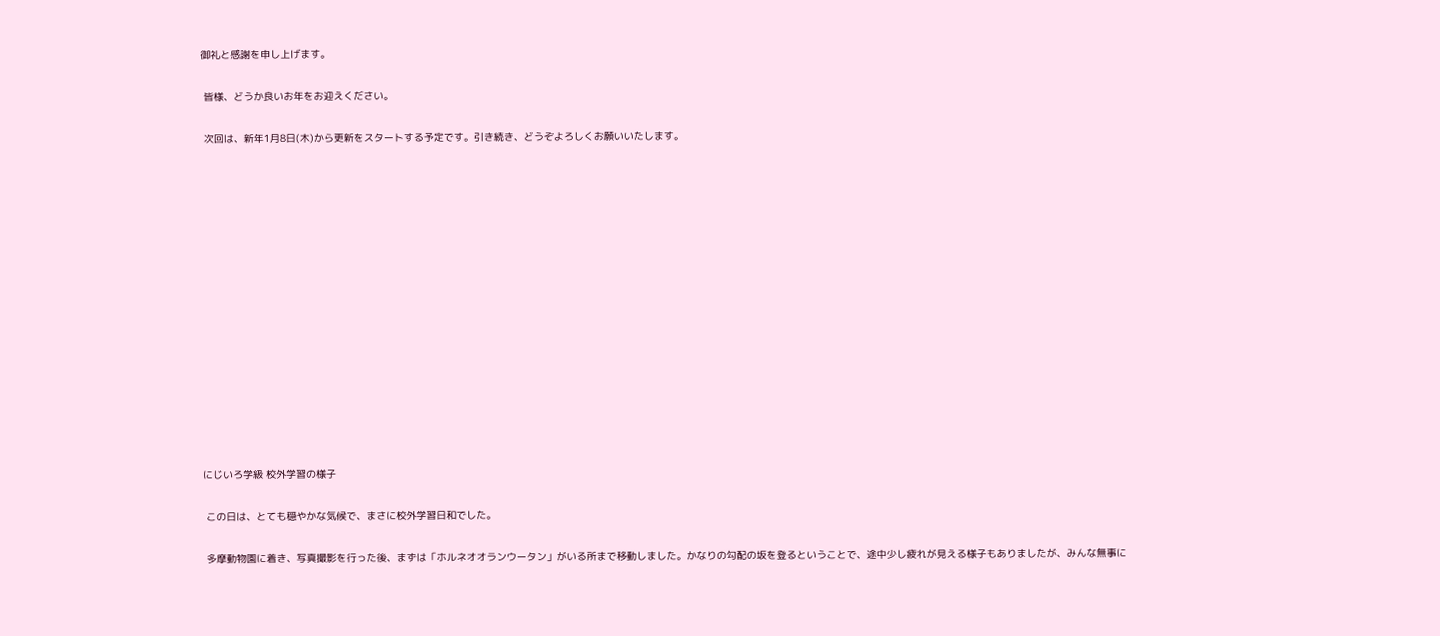御礼と感謝を申し上げます。

 皆様、どうか良いお年をお迎えください。

 次回は、新年1月8日(木)から更新をスタートする予定です。引き続き、どうぞよろしくお願いいたします。















にじいろ学級 校外学習の様子

 この日は、とても穏やかな気候で、まさに校外学習日和でした。

 多摩動物園に着き、写真撮影を行った後、まずは「ホルネオオランウータン」がいる所まで移動しました。かなりの勾配の坂を登るということで、途中少し疲れが見える様子もありましたが、みんな無事に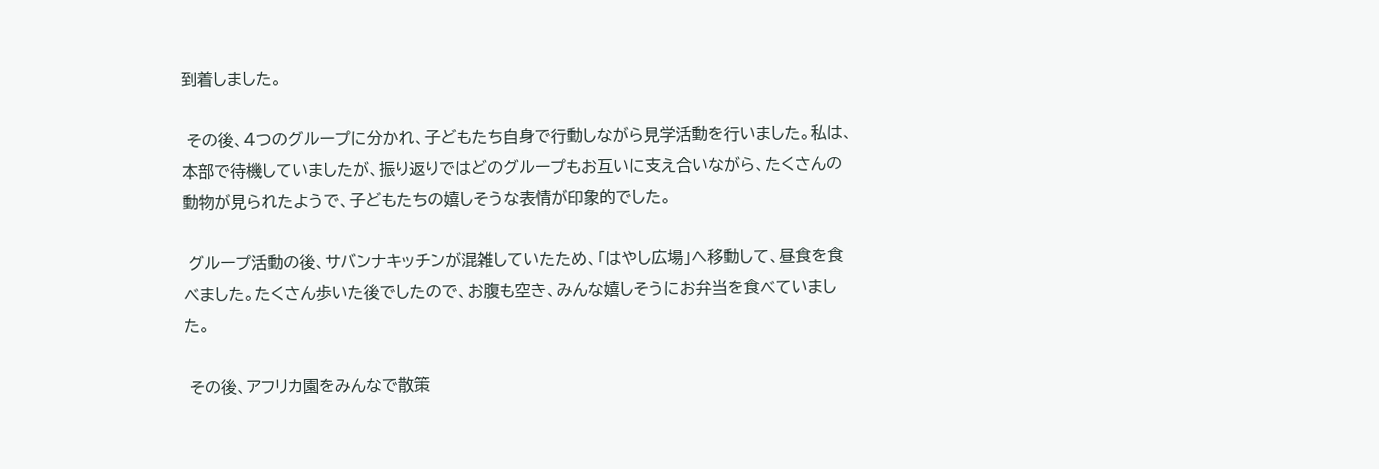到着しました。

 その後、4つのグループに分かれ、子どもたち自身で行動しながら見学活動を行いました。私は、本部で待機していましたが、振り返りではどのグループもお互いに支え合いながら、たくさんの動物が見られたようで、子どもたちの嬉しそうな表情が印象的でした。

 グループ活動の後、サバンナキッチンが混雑していたため、「はやし広場」へ移動して、昼食を食べました。たくさん歩いた後でしたので、お腹も空き、みんな嬉しそうにお弁当を食べていました。

 その後、アフリカ園をみんなで散策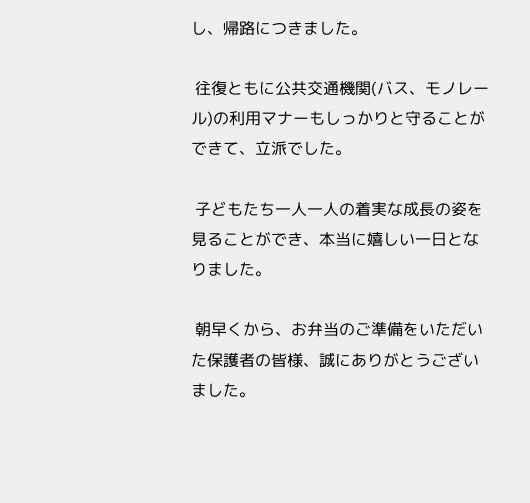し、帰路につきました。

 往復ともに公共交通機関(バス、モノレール)の利用マナーもしっかりと守ることができて、立派でした。

 子どもたち一人一人の着実な成長の姿を見ることができ、本当に嬉しい一日となりました。

 朝早くから、お弁当のご準備をいただいた保護者の皆様、誠にありがとうございました。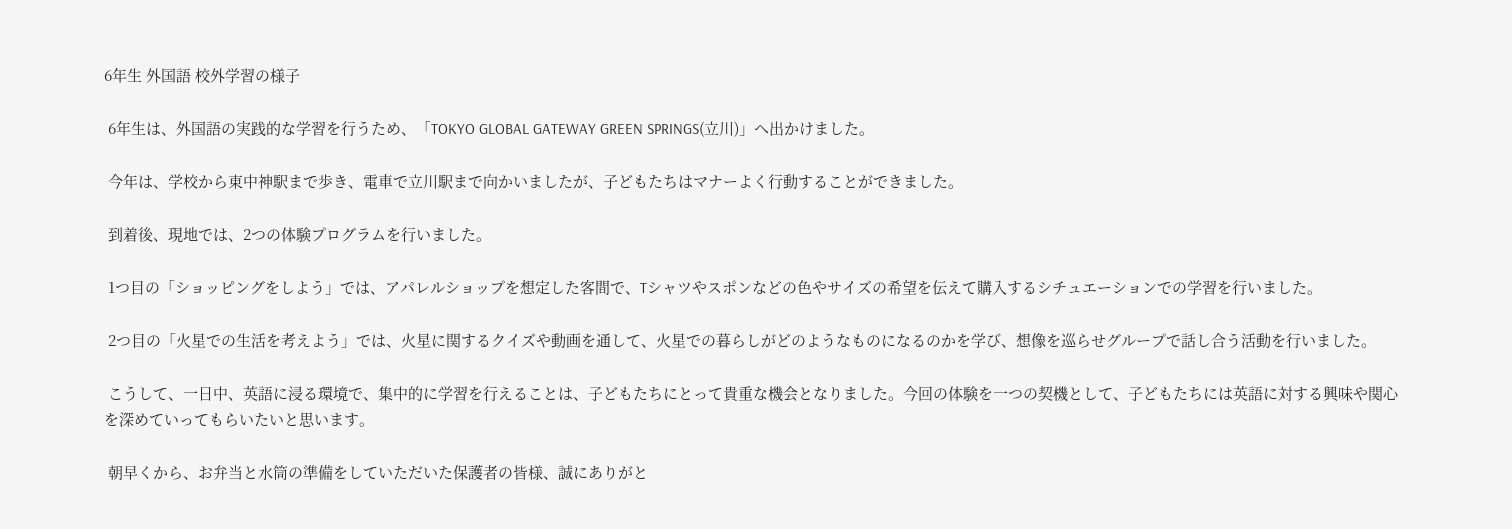6年生 外国語 校外学習の様子

 6年生は、外国語の実践的な学習を行うため、「TOKYO GLOBAL GATEWAY GREEN SPRINGS(立川)」へ出かけました。

 今年は、学校から東中神駅まで歩き、電車で立川駅まで向かいましたが、子どもたちはマナーよく行動することができました。

 到着後、現地では、2つの体験プログラムを行いました。

 1つ目の「ショッピングをしよう」では、アパレルショップを想定した客間で、Tシャツやスポンなどの色やサイズの希望を伝えて購入するシチュエーションでの学習を行いました。

 2つ目の「火星での生活を考えよう」では、火星に関するクイズや動画を通して、火星での暮らしがどのようなものになるのかを学び、想像を巡らせグループで話し合う活動を行いました。

 こうして、一日中、英語に浸る環境で、集中的に学習を行えることは、子どもたちにとって貴重な機会となりました。今回の体験を一つの契機として、子どもたちには英語に対する興味や関心を深めていってもらいたいと思います。

 朝早くから、お弁当と水筒の準備をしていただいた保護者の皆様、誠にありがと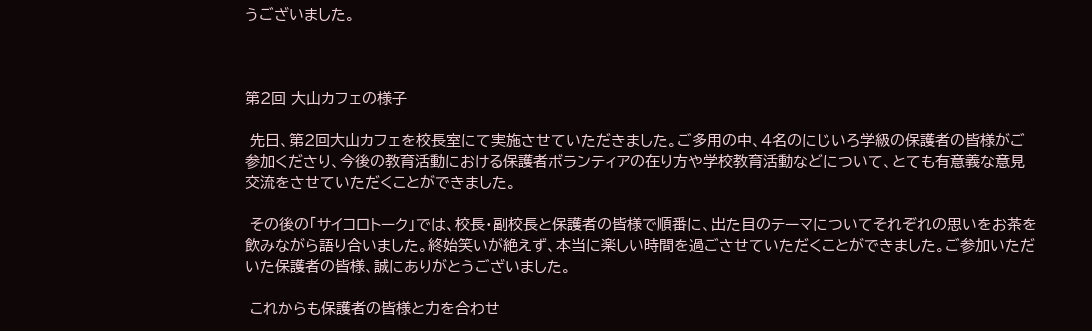うございました。



第2回 大山カフェの様子

 先日、第2回大山カフェを校長室にて実施させていただきました。ご多用の中、4名のにじいろ学級の保護者の皆様がご参加くださり、今後の教育活動における保護者ボランティアの在り方や学校教育活動などについて、とても有意義な意見交流をさせていただくことができました。

 その後の「サイコロトーク」では、校長・副校長と保護者の皆様で順番に、出た目のテーマについてそれぞれの思いをお茶を飲みながら語り合いました。終始笑いが絶えず、本当に楽しい時間を過ごさせていただくことができました。ご参加いただいた保護者の皆様、誠にありがとうございました。

 これからも保護者の皆様と力を合わせ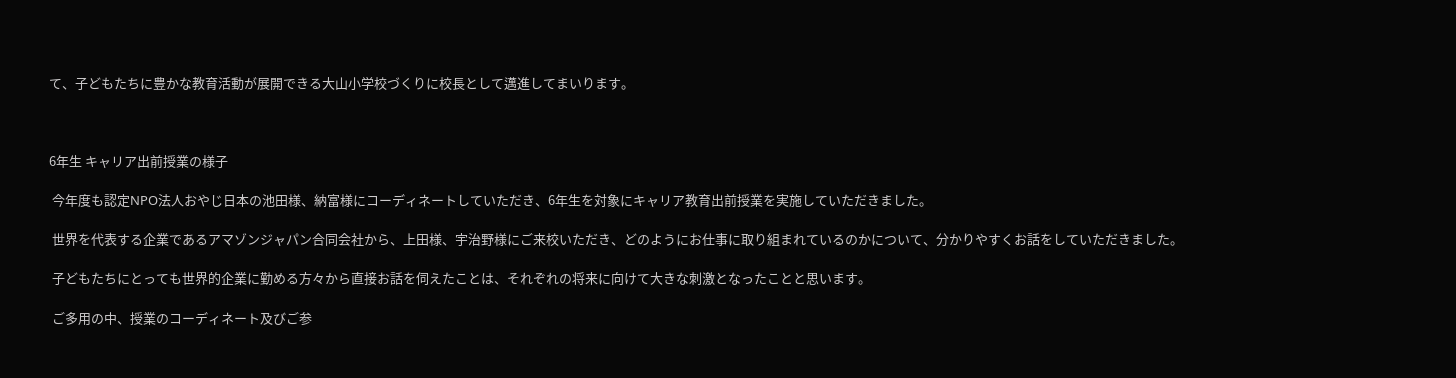て、子どもたちに豊かな教育活動が展開できる大山小学校づくりに校長として邁進してまいります。



6年生 キャリア出前授業の様子

 今年度も認定NPO法人おやじ日本の池田様、納富様にコーディネートしていただき、6年生を対象にキャリア教育出前授業を実施していただきました。

 世界を代表する企業であるアマゾンジャパン合同会社から、上田様、宇治野様にご来校いただき、どのようにお仕事に取り組まれているのかについて、分かりやすくお話をしていただきました。

 子どもたちにとっても世界的企業に勤める方々から直接お話を伺えたことは、それぞれの将来に向けて大きな刺激となったことと思います。

 ご多用の中、授業のコーディネート及びご参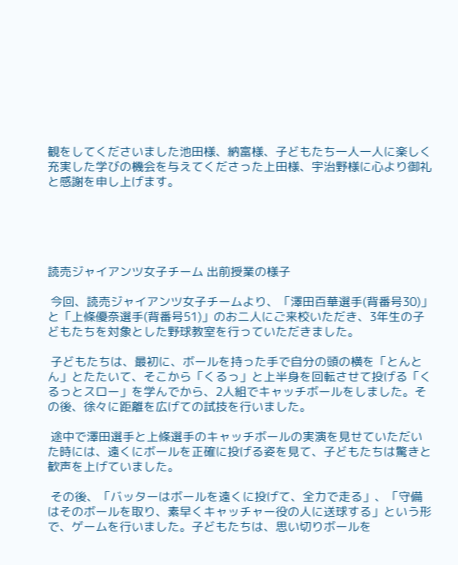観をしてくださいました池田様、納富様、子どもたち一人一人に楽しく充実した学びの機会を与えてくださった上田様、宇治野様に心より御礼と感謝を申し上げます。





読売ジャイアンツ女子チーム 出前授業の様子

 今回、読売ジャイアンツ女子チームより、「澤田百華選手(背番号30)」と「上條優奈選手(背番号51)」のお二人にご来校いただき、3年生の子どもたちを対象とした野球教室を行っていただきました。

 子どもたちは、最初に、ボールを持った手で自分の頭の横を「とんとん」とたたいて、そこから「くるっ」と上半身を回転させて投げる「くるっとスロー」を学んでから、2人組でキャッチボールをしました。その後、徐々に距離を広げての試技を行いました。

 途中で澤田選手と上條選手のキャッチボールの実演を見せていただいた時には、遠くにボールを正確に投げる姿を見て、子どもたちは驚きと歓声を上げていました。

 その後、「バッターはボールを遠くに投げて、全力で走る」、「守備はそのボールを取り、素早くキャッチャー役の人に送球する」という形で、ゲームを行いました。子どもたちは、思い切りボールを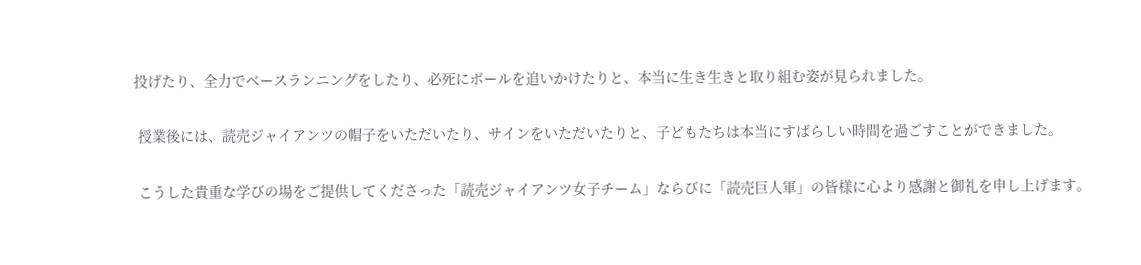投げたり、全力でベースランニングをしたり、必死にボールを追いかけたりと、本当に生き生きと取り組む姿が見られました。

 授業後には、読売ジャイアンツの帽子をいただいたり、サインをいただいたりと、子どもたちは本当にすばらしい時間を過ごすことができました。

 こうした貴重な学びの場をご提供してくださった「読売ジャイアンツ女子チーム」ならびに「読売巨人軍」の皆様に心より感謝と御礼を申し上げます。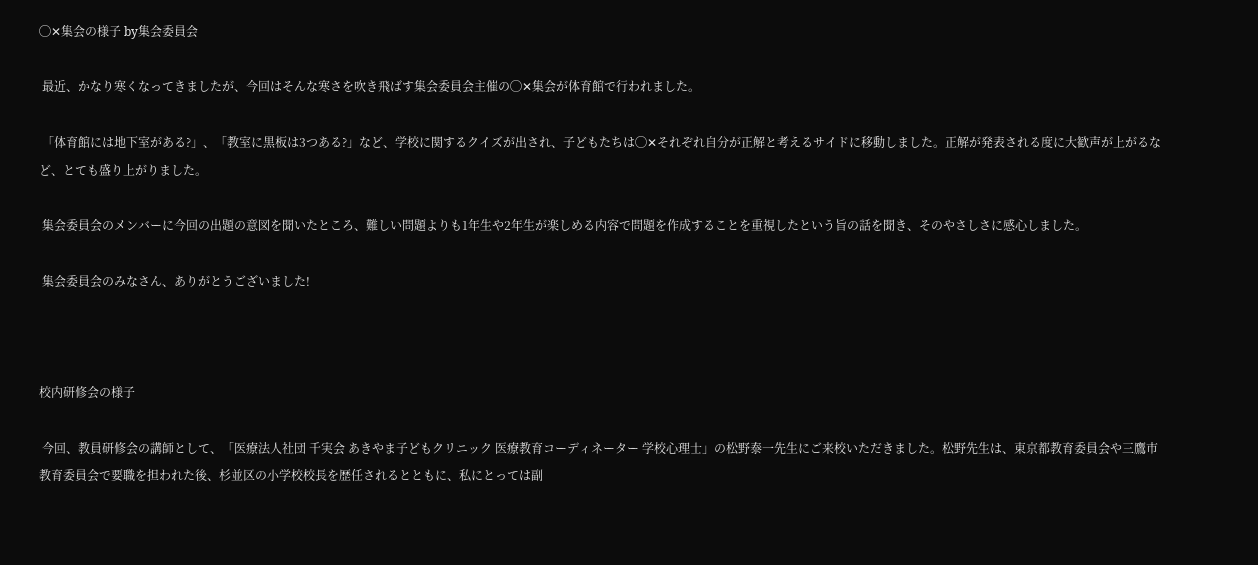◯✕集会の様子 by集会委員会

 最近、かなり寒くなってきましたが、今回はそんな寒さを吹き飛ばす集会委員会主催の◯✕集会が体育館で行われました。

 「体育館には地下室がある?」、「教室に黒板は3つある?」など、学校に関するクイズが出され、子どもたちは◯✕それぞれ自分が正解と考えるサイドに移動しました。正解が発表される度に大歓声が上がるなど、とても盛り上がりました。

 集会委員会のメンバーに今回の出題の意図を聞いたところ、難しい問題よりも1年生や2年生が楽しめる内容で問題を作成することを重視したという旨の話を聞き、そのやさしさに感心しました。

 集会委員会のみなさん、ありがとうございました!



校内研修会の様子

 今回、教員研修会の講師として、「医療法人社団 千実会 あきやま子どもクリニック 医療教育コーディネーター 学校心理士」の松野泰一先生にご来校いただきました。松野先生は、東京都教育委員会や三鷹市教育委員会で要職を担われた後、杉並区の小学校校長を歴任されるとともに、私にとっては副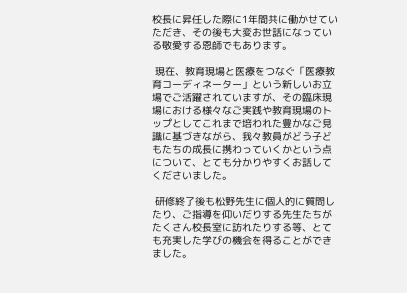校長に昇任した際に1年間共に働かせていただき、その後も大変お世話になっている敬愛する恩師でもあります。

 現在、教育現場と医療をつなぐ「医療教育コーディネーター」という新しいお立場でご活躍されていますが、その臨床現場における様々なご実践や教育現場のトップとしてこれまで培われた豊かなご見識に基づきながら、我々教員がどう子どもたちの成長に携わっていくかという点について、とても分かりやすくお話してくださいました。

 研修終了後も松野先生に個人的に質問したり、ご指導を仰いだりする先生たちがたくさん校長室に訪れたりする等、とても充実した学びの機会を得ることができました。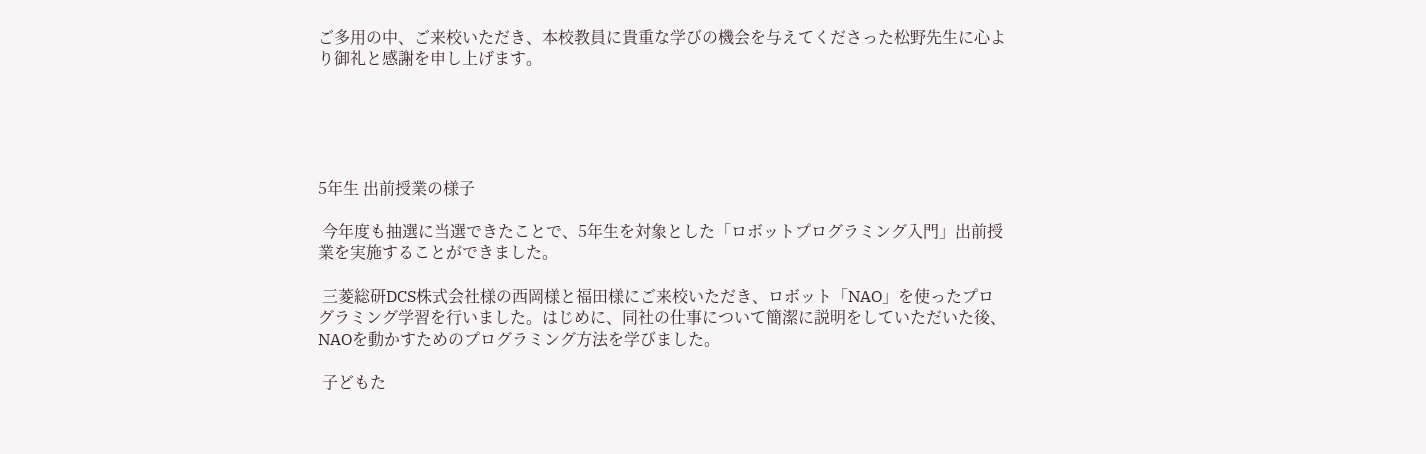ご多用の中、ご来校いただき、本校教員に貴重な学びの機会を与えてくださった松野先生に心より御礼と感謝を申し上げます。





5年生 出前授業の様子

 今年度も抽選に当選できたことで、5年生を対象とした「ロボットプログラミング入門」出前授業を実施することができました。

 三菱総研DCS株式会社様の西岡様と福田様にご来校いただき、ロボット「NAO」を使ったプログラミング学習を行いました。はじめに、同社の仕事について簡潔に説明をしていただいた後、NAOを動かすためのプログラミング方法を学びました。

 子どもた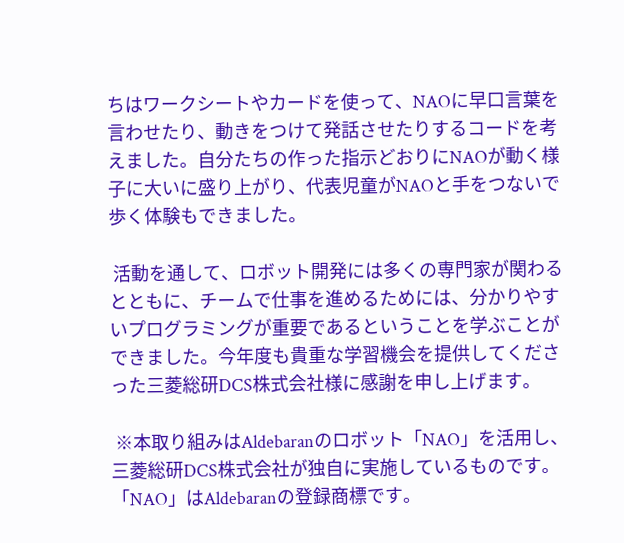ちはワークシートやカードを使って、NAOに早口言葉を言わせたり、動きをつけて発話させたりするコードを考えました。自分たちの作った指示どおりにNAOが動く様子に大いに盛り上がり、代表児童がNAOと手をつないで歩く体験もできました。

 活動を通して、ロボット開発には多くの専門家が関わるとともに、チームで仕事を進めるためには、分かりやすいプログラミングが重要であるということを学ぶことができました。今年度も貴重な学習機会を提供してくださった三菱総研DCS株式会社様に感謝を申し上げます。

 ※本取り組みはAldebaranのロボット「NAO」を活用し、三菱総研DCS株式会社が独自に実施しているものです。「NAO」はAldebaranの登録商標です。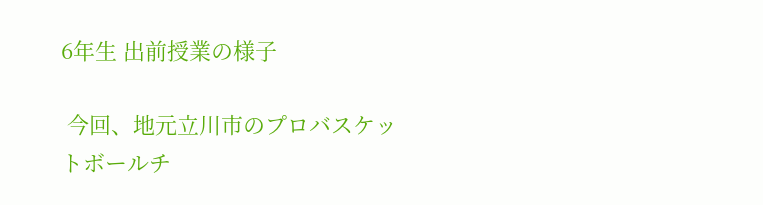6年生 出前授業の様子

 今回、地元立川市のプロバスケットボールチ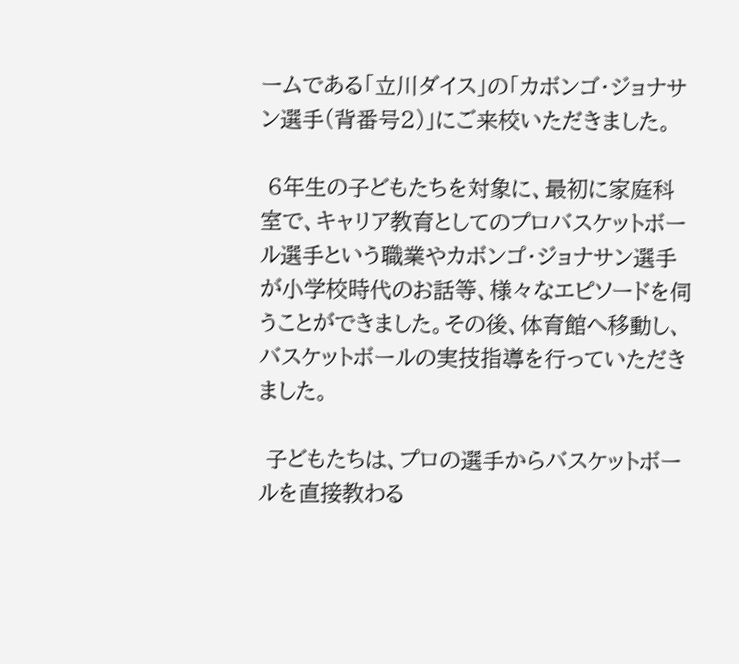ームである「立川ダイス」の「カボンゴ・ジョナサン選手(背番号2)」にご来校いただきました。

 6年生の子どもたちを対象に、最初に家庭科室で、キャリア教育としてのプロバスケットボール選手という職業やカボンコ゚・ジョナサン選手が小学校時代のお話等、様々なエピソードを伺うことができました。その後、体育館へ移動し、バスケットボールの実技指導を行っていただきました。

 子どもたちは、プロの選手からバスケットボールを直接教わる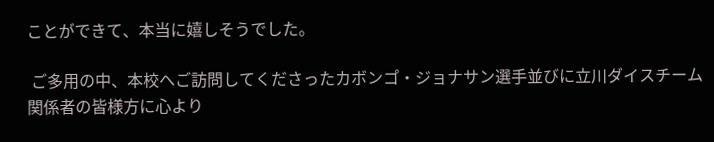ことができて、本当に嬉しそうでした。

 ご多用の中、本校へご訪問してくださったカボンコ゚・ジョナサン選手並びに立川ダイスチーム関係者の皆様方に心より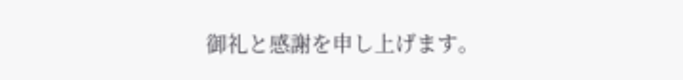御礼と感謝を申し上げます。